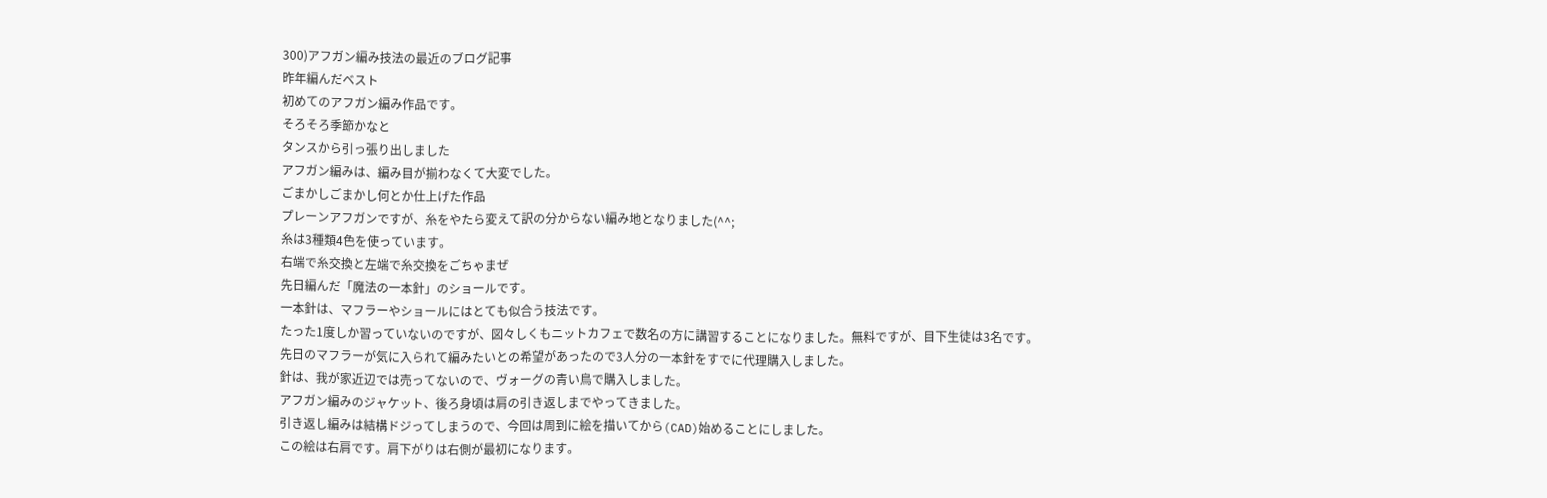300)アフガン編み技法の最近のブログ記事
昨年編んだベスト
初めてのアフガン編み作品です。
そろそろ季節かなと
タンスから引っ張り出しました
アフガン編みは、編み目が揃わなくて大変でした。
ごまかしごまかし何とか仕上げた作品
プレーンアフガンですが、糸をやたら変えて訳の分からない編み地となりました(^^;
糸は3種類4色を使っています。
右端で糸交換と左端で糸交換をごちゃまぜ
先日編んだ「魔法の一本針」のショールです。
一本針は、マフラーやショールにはとても似合う技法です。
たった1度しか習っていないのですが、図々しくもニットカフェで数名の方に講習することになりました。無料ですが、目下生徒は3名です。
先日のマフラーが気に入られて編みたいとの希望があったので3人分の一本針をすでに代理購入しました。
針は、我が家近辺では売ってないので、ヴォーグの青い鳥で購入しました。
アフガン編みのジャケット、後ろ身頃は肩の引き返しまでやってきました。
引き返し編みは結構ドジってしまうので、今回は周到に絵を描いてから(CAD)始めることにしました。
この絵は右肩です。肩下がりは右側が最初になります。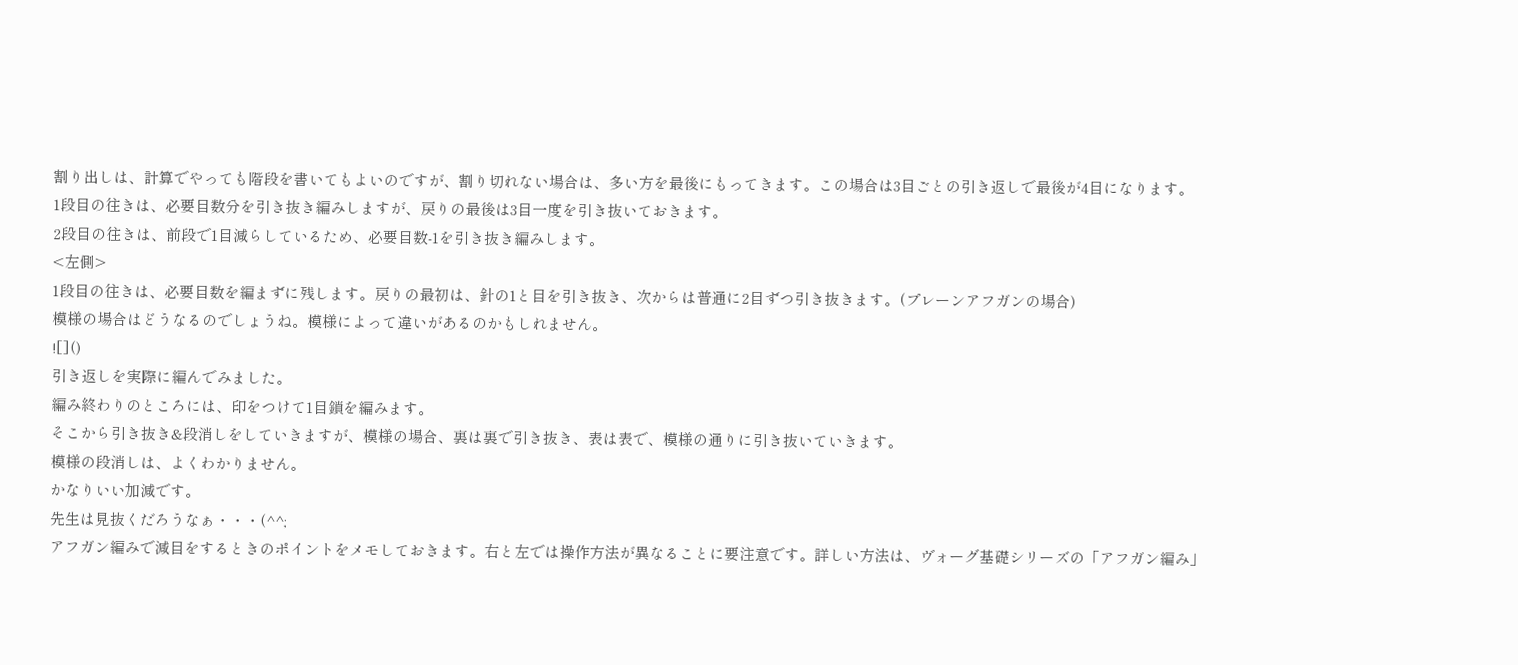割り出しは、計算でやっても階段を書いてもよいのですが、割り切れない場合は、多い方を最後にもってきます。この場合は3目ごとの引き返しで最後が4目になります。
1段目の往きは、必要目数分を引き抜き編みしますが、戻りの最後は3目一度を引き抜いておきます。
2段目の往きは、前段で1目減らしているため、必要目数-1を引き抜き編みします。
<左側>
1段目の往きは、必要目数を編まずに残します。戻りの最初は、針の1と目を引き抜き、次からは普通に2目ずつ引き抜きます。(プレーンアフガンの場合)
模様の場合はどうなるのでしょうね。模様によって違いがあるのかもしれません。
![]()
引き返しを実際に編んでみました。
編み終わりのところには、印をつけて1目鎖を編みます。
そこから引き抜き&段消しをしていきますが、模様の場合、裏は裏で引き抜き、表は表で、模様の通りに引き抜いていきます。
模様の段消しは、よくわかりません。
かなりいい加減です。
先生は見抜くだろうなぁ・・・(^^;
アフガン編みで減目をするときのポイントをメモしておきます。右と左では操作方法が異なることに要注意です。詳しい方法は、ヴォーグ基礎シリーズの「アフガン編み」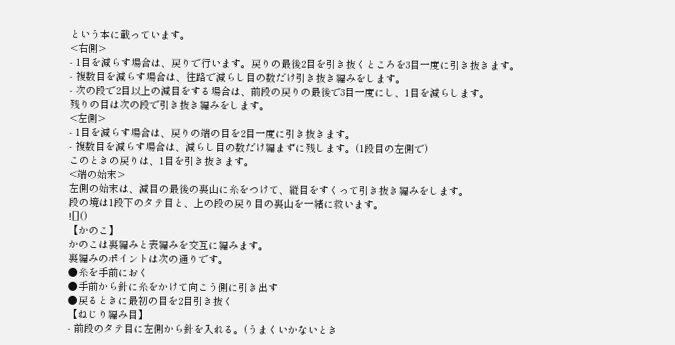という本に載っています。
<右側>
- 1目を減らす場合は、戻りで行います。戻りの最後2目を引き抜くところを3目一度に引き抜きます。
- 複数目を減らす場合は、往路で減らし目の数だけ引き抜き編みをします。
- 次の段で2目以上の減目をする場合は、前段の戻りの最後で3目一度にし、1目を減らします。
残りの目は次の段で引き抜き編みをします。
<左側>
- 1目を減らす場合は、戻りの端の目を2目一度に引き抜きます。
- 複数目を減らす場合は、減らし目の数だけ編まずに残します。(1段目の左側で)
このときの戻りは、1目を引き抜きます。
<端の始末>
左側の始末は、減目の最後の裏山に糸をつけて、縦目をすくって引き抜き編みをします。
段の境は1段下のタテ目と、上の段の戻り目の裏山を一緒に救います。
![]()
【かのこ】
かのこは裏編みと表編みを交互に編みます。
裏編みのポイントは次の通りです。
●糸を手前におく
●手前から針に糸をかけて向こう側に引き出す
●戻るときに最初の目を2目引き抜く
【ねじり編み目】
- 前段のタテ目に左側から針を入れる。(うまくいかないとき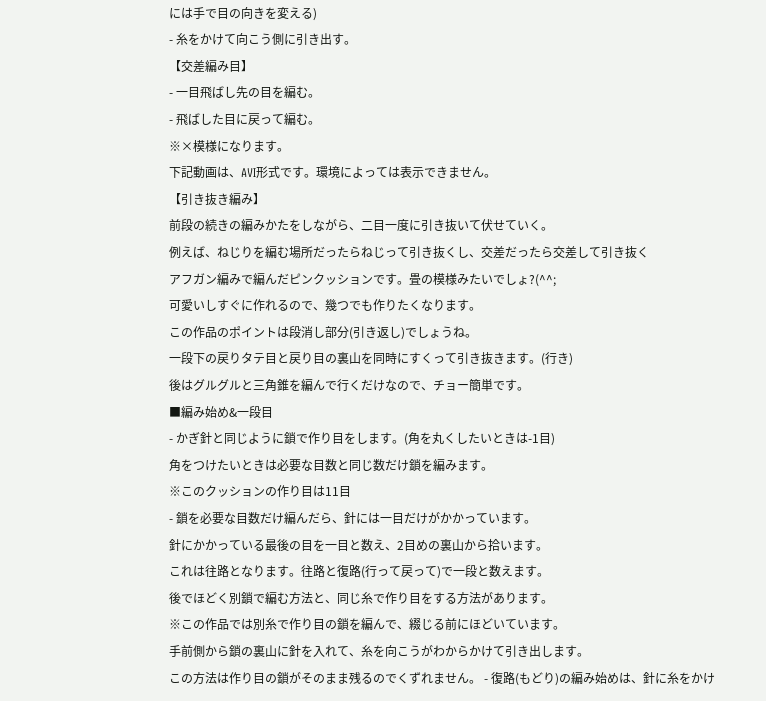には手で目の向きを変える)
- 糸をかけて向こう側に引き出す。
【交差編み目】
- 一目飛ばし先の目を編む。
- 飛ばした目に戻って編む。
※×模様になります。
下記動画は、AVI形式です。環境によっては表示できません。
【引き抜き編み】
前段の続きの編みかたをしながら、二目一度に引き抜いて伏せていく。
例えば、ねじりを編む場所だったらねじって引き抜くし、交差だったら交差して引き抜く
アフガン編みで編んだピンクッションです。畳の模様みたいでしょ?(^^;
可愛いしすぐに作れるので、幾つでも作りたくなります。
この作品のポイントは段消し部分(引き返し)でしょうね。
一段下の戻りタテ目と戻り目の裏山を同時にすくって引き抜きます。(行き)
後はグルグルと三角錐を編んで行くだけなので、チョー簡単です。
■編み始め&一段目
- かぎ針と同じように鎖で作り目をします。(角を丸くしたいときは-1目)
角をつけたいときは必要な目数と同じ数だけ鎖を編みます。
※このクッションの作り目は11目
- 鎖を必要な目数だけ編んだら、針には一目だけがかかっています。
針にかかっている最後の目を一目と数え、2目めの裏山から拾います。
これは往路となります。往路と復路(行って戻って)で一段と数えます。
後でほどく別鎖で編む方法と、同じ糸で作り目をする方法があります。
※この作品では別糸で作り目の鎖を編んで、綴じる前にほどいています。
手前側から鎖の裏山に針を入れて、糸を向こうがわからかけて引き出します。
この方法は作り目の鎖がそのまま残るのでくずれません。 - 復路(もどり)の編み始めは、針に糸をかけ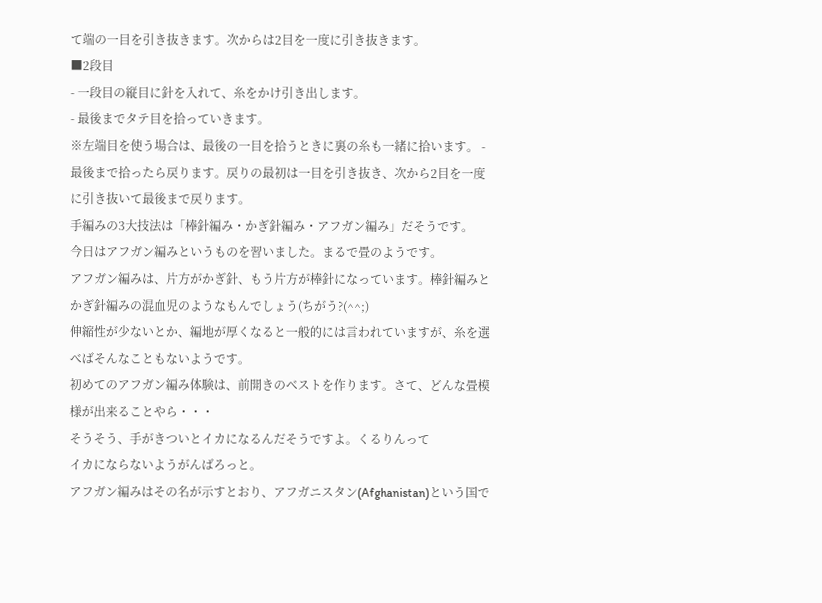て端の一目を引き抜きます。次からは2目を一度に引き抜きます。
■2段目
- 一段目の縦目に針を入れて、糸をかけ引き出します。
- 最後までタテ目を拾っていきます。
※左端目を使う場合は、最後の一目を拾うときに裏の糸も一緒に拾います。 - 最後まで拾ったら戻ります。戻りの最初は一目を引き抜き、次から2目を一度に引き抜いて最後まで戻ります。
手編みの3大技法は「棒針編み・かぎ針編み・アフガン編み」だそうです。
今日はアフガン編みというものを習いました。まるで畳のようです。
アフガン編みは、片方がかぎ針、もう片方が棒針になっています。棒針編みとかぎ針編みの混血児のようなもんでしょう(ちがう?(^^;)
伸縮性が少ないとか、編地が厚くなると一般的には言われていますが、糸を選べばそんなこともないようです。
初めてのアフガン編み体験は、前開きのベストを作ります。さて、どんな畳模様が出来ることやら・・・
そうそう、手がきついとイカになるんだそうですよ。くるりんって
イカにならないようがんばろっと。
アフガン編みはその名が示すとおり、アフガニスタン(Afghanistan)という国で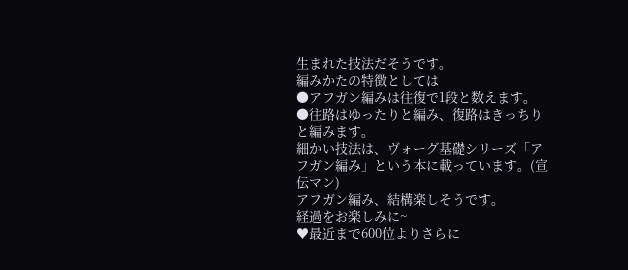生まれた技法だそうです。
編みかたの特徴としては
●アフガン編みは往復で1段と数えます。
●往路はゆったりと編み、復路はきっちりと編みます。
細かい技法は、ヴォーグ基礎シリーズ「アフガン編み」という本に載っています。(宣伝マン)
アフガン編み、結構楽しそうです。
経過をお楽しみに~
♥最近まで600位よりさらに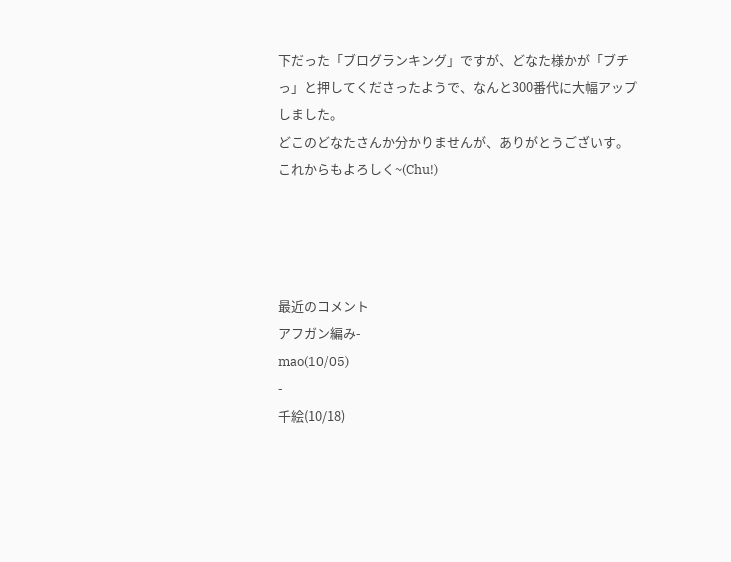下だった「ブログランキング」ですが、どなた様かが「ブチっ」と押してくださったようで、なんと300番代に大幅アップしました。
どこのどなたさんか分かりませんが、ありがとうございす。
これからもよろしく~(Chu!)




最近のコメント
アフガン編み-
mao(10/05)
-
千絵(10/18)